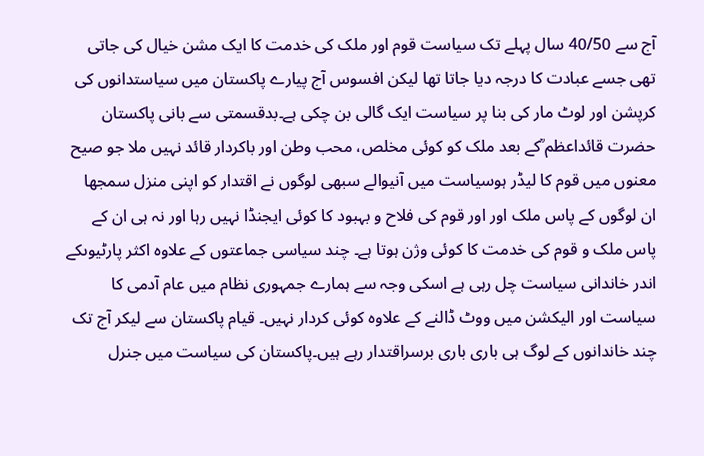آج سے 40/50 سال پہلے تک سیاست قوم اور ملک کی خدمت کا ایک مشن خیال کی جاتی تھی جسے عبادت کا درجہ دیا جاتا تھا لیکن افسوس آج پیارے پاکستان میں سیاستدانوں کی کرپشن اور لوٹ مار کی بنا پر سیاست ایک گالی بن چکی ہے۔بدقسمتی سے بانی پاکستان حضرت قائداعظم ؒکے بعد ملک کو کوئی مخلص، محب وطن اور باکردار قائد نہیں ملا جو صیح معنوں میں قوم کا لیڈر ہوسیاست میں آنیوالے سبھی لوگوں نے اقتدار کو اپنی منزل سمجھا ان لوگوں کے پاس ملک اور اور قوم کی فلاح و بہبود کا کوئی ایجنڈا نہیں رہا اور نہ ہی ان کے پاس ملک و قوم کی خدمت کا کوئی وژن ہوتا ہے۔ چند سیاسی جماعتوں کے علاوہ اکثر پارٹیوںکے اندر خاندانی سیاست چل رہی ہے اسکی وجہ سے ہمارے جمہوری نظام میں عام آدمی کا سیاست اور الیکشن میں ووٹ ڈالنے کے علاوہ کوئی کردار نہیں۔ قیام پاکستان سے لیکر آج تک چند خاندانوں کے لوگ ہی باری باری برسراقتدار رہے ہیں۔پاکستان کی سیاست میں جنرل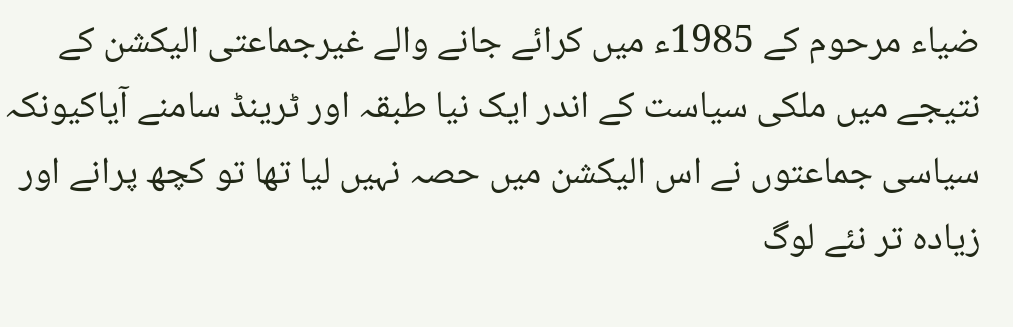ضیاء مرحوم کے 1985ء میں کرائے جانے والے غیرجماعتی الیکشن کے نتیجے میں ملکی سیاست کے اندر ایک نیا طبقہ اور ٹرینڈ سامنے آیاکیونکہ سیاسی جماعتوں نے اس الیکشن میں حصہ نہیں لیا تھا تو کچھ پرانے اور زیادہ تر نئے لوگ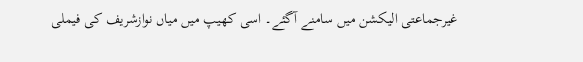غیرجماعتی الیکشن میں سامنے آگئے۔ اسی کھیپ میں میاں نوازشریف کی فیملی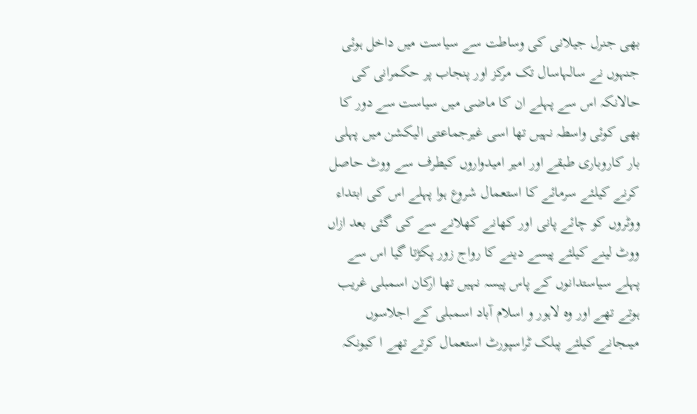بھی جنرل جیلانی کی وساطت سے سیاست میں داخل ہوئی جنہوں نے سالہاسال تک مرکز اور پنجاب پر حکمرانی کی حالانکہ اس سے پہلے ان کا ماضی میں سیاست سے دور کا بھی کوئی واسطہ نہیں تھا اسی غیرجماعتی الیکشن میں پہلی بار کاروباری طبقے اور امیر امیدواروں کیطرف سے ووٹ حاصل کرنے کیلئے سرمائے کا استعمال شروع ہوا پہلے اس کی ابتداء ووٹروں کو چائے پانی اور کھانے کھلانے سے کی گئی بعد ازاں ووٹ لینے کیلئے پیسے دینے کا رواج زور پکڑتا گیا اس سے پہلے سیاستدانوں کے پاس پیسہ نہیں تھا ارکان اسمبلی غریب ہوتے تھے اور وہ لاہور و اسلام آباد اسمبلی کے اجلاسوں میںجانے کیلئے پبلک ٹراسپورٹ استعمال کرتے تھے ا کیونکہ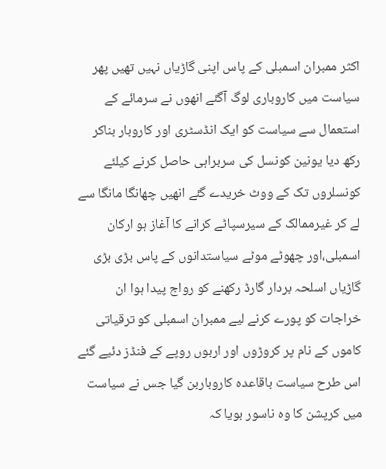اکثر ممبران اسمبلی کے پاس اپنی گاڑیاں نہیں تھیں پھر سیاست میں کاروباری لوگ آگئے انھوں نے سرمائے کے استعمال سے سیاست کو ایک انڈسٹری اور کاروبار بناکر رکھ دیا یونین کونسل کی سربراہی حاصل کرنے کیلئے کونسلروں تک کے ووٹ خریدے گئے انھیں چھانگا مانگا سے لے کر غیرممالک کے سیرسپاٹے کرانے کا آغاز ہو ارکان اسمبلی،اور چھوٹے موٹے سیاستدانوں کے پاس بڑی بڑی گاڑیاں اسلحہ بردار گارڈ رکھنے کو رواج پیدا ہوا ان خراجات کو پورے کرنے لیے ممبران اسمبلی کو ترقیاتی کاموں کے نام پر کروڑوں اور اربوں روپے کے فنڈز دئیے گئے اس طرح سیاست باقاعدہ کاروباربن گیا جس نے سیاست میں کرپشن کا وہ ناسور بویا کہ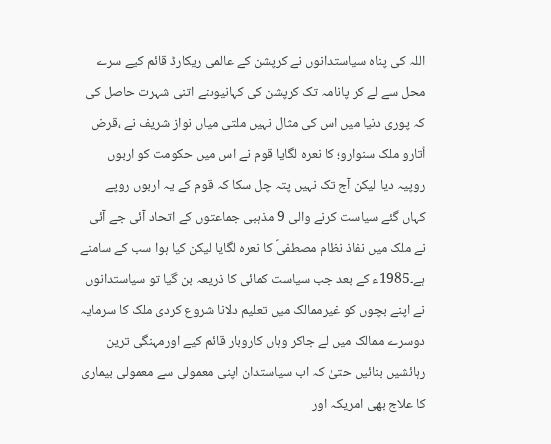اللہ کی پناہ سیاستدانوں نے کرپشن کے عالمی ریکارڈ قائم کیے سرے محل سے لے کر پانامہ تک کرپشن کی کہانیوںنے اتنی شہرت حاصل کی کہ پوری دنیا میں اس کی مثال نہیں ملتی میاں نواز شریف نے ،قرض اُتارو ملک سنوارو؛ کا نعرہ لگایا قوم نے اس میں حکومت کو اربوں روپیہ دیا لیکن آج تک نہیں پتہ چل سکا کہ قوم کے یہ اربوں روپے کہاں گئے سیاست کرنے والی 9 مذہبی جماعتوں کے اتحاد آئی جے آئی نے ملک میں نفاذ نظام مصطفیؐ کا نعرہ لگایا لیکن کیا ہوا سب کے سامنے ہے۔1985ء کے بعد جب سیاست کمائی کا ذریعہ بن گیا تو سیاستدانوں نے اپنے بچوں کو غیرممالک میں تعلیم دلانا شروع کردی ملک کا سرمایہ دوسرے ممالک میں لے جاکر وہاں کاروبار قائم کیے اورمہنگی ترین رہائشیں بنائیں حتیٰ کہ اب سیاستدان اپنی معمولی سے معمولی بیماری کا علاج بھی امریکہ اور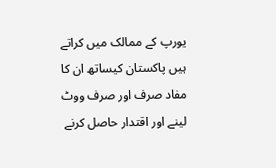یورپ کے ممالک میں کراتے ہیں پاکستان کیساتھ ان کا مفاد صرف اور صرف ووٹ لینے اور اقتدار حاصل کرنے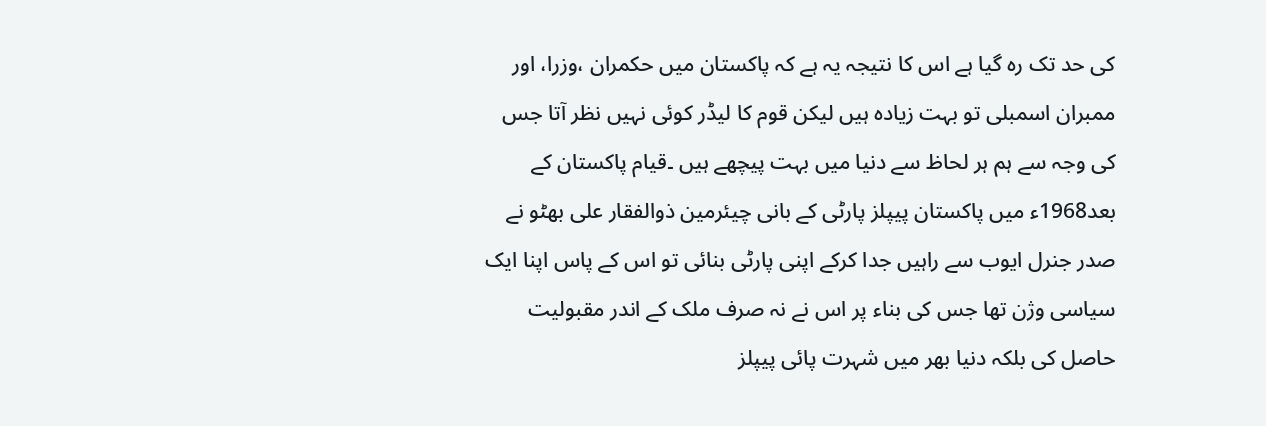کی حد تک رہ گیا ہے اس کا نتیجہ یہ ہے کہ پاکستان میں حکمران ،وزرا، اور ممبران اسمبلی تو بہت زیادہ ہیں لیکن قوم کا لیڈر کوئی نہیں نظر آتا جس کی وجہ سے ہم ہر لحاظ سے دنیا میں بہت پیچھے ہیں ۔قیام پاکستان کے بعد1968ء میں پاکستان پیپلز پارٹی کے بانی چیئرمین ذوالفقار علی بھٹو نے صدر جنرل ایوب سے راہیں جدا کرکے اپنی پارٹی بنائی تو اس کے پاس اپنا ایک سیاسی وژن تھا جس کی بناء پر اس نے نہ صرف ملک کے اندر مقبولیت حاصل کی بلکہ دنیا بھر میں شہرت پائی پیپلز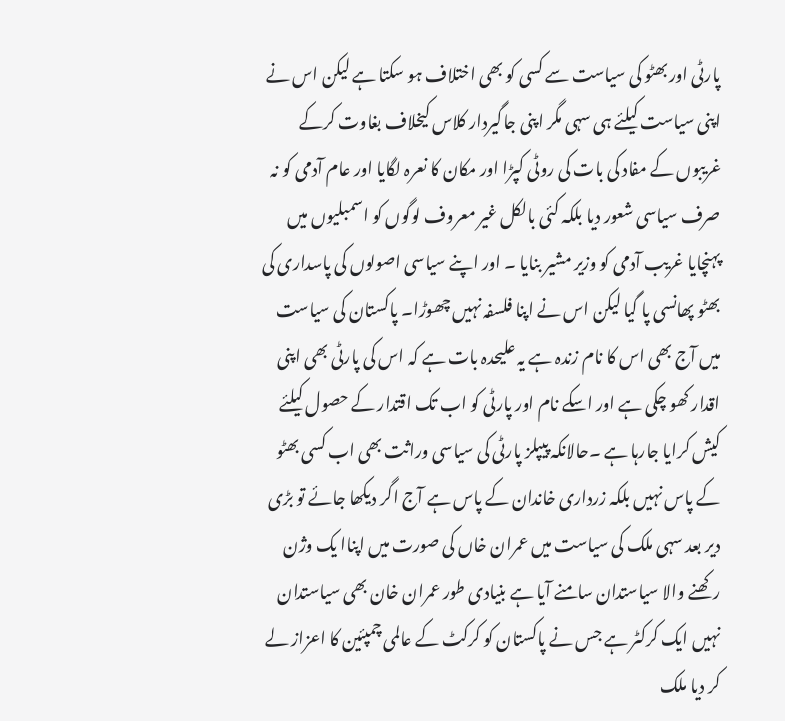پارٹی اور بھٹو کی سیاست سے کسی کو بھی اختلاف ہو سکتا ہے لیکن اس نے اپنی سیاست کیلئے ہی سہی مگر اپنی جاگیردار کلاس کیخلاف بغاوت کرکے غریبوں کے مفاد کی بات کی روٹی کپڑا اور مکان کا نعرہ لگایا اور عام آدمی کو نہ صرف سیاسی شعور دیا بلکہ کئی بالکل غیر معروف لوگوں کو اسمبلیوں میں پہنچایا غریب آدمی کو وزیر مشیر بنایا ۔ اور اپنے سیاسی اصولوں کی پاسداری کی بھٹو پھانسی پا گیا لیکن اس نے اپنا فلسفہ نہیں چھوڑا۔ پاکستان کی سیاست میں آج بھی اس کا نام زندہ ہے یہ علیحدہ بات ہے کہ اس کی پارٹی بھی اپنی اقدار کھو چکی ہے اور اسکے نام اور پارٹی کو اب تک اقتدار کے حصول کیلئے کیش کرایا جارہا ہے ۔حالانکہ پیپلز پارٹی کی سیاسی وراثت بھی اب کسی بھٹو کے پاس نہیں بلکہ زرداری خاندان کے پاس ہے آج اگر دیکھا جائے تو بڑی دیر بعد سہی ملک کی سیاست میں عمران خاں کی صورت میں اپناا یک وژن رکھنے والا سیاستدان سامنے آیا ہے بنیادی طور عمران خان بھی سیاستدان نہیں ایک کرکٹر ہے جس نے پاکستان کو کرکٹ کے عالمی چمپئین کا اعزاز لے کر دیا ملک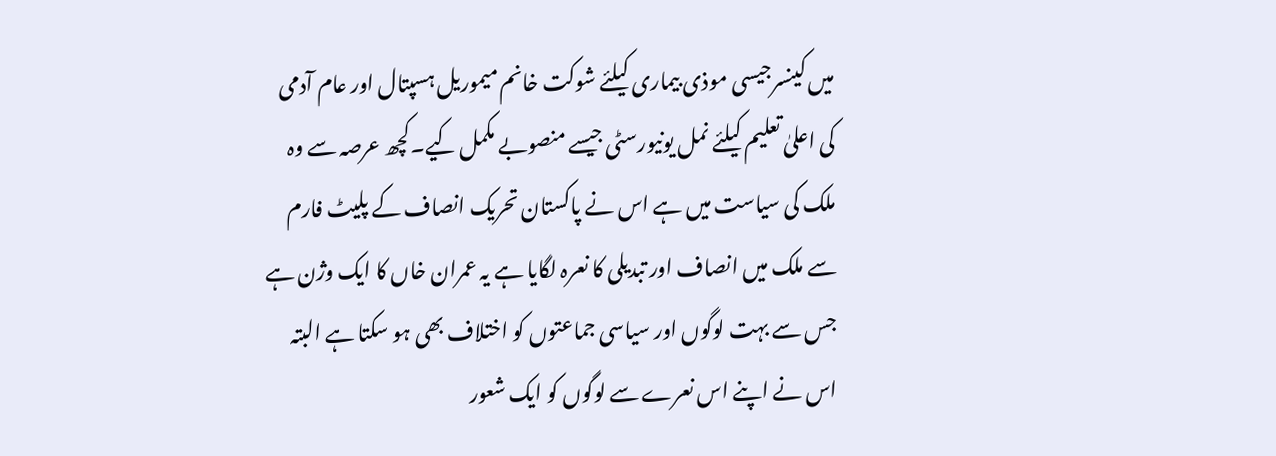میں کینسرجیسی موذی بیماری کیلئے شوکت خانم میموریل ہسپتال اور عام آدمی کی اعلیٰ تعلیم کیلئے نمل یونیورسٹی جیسے منصوبے مکمل کیے۔کچھ عرصہ سے وہ ملک کی سیاست میں ہے اس نے پاکستان تحریک انصاف کے پلیٹ فارم سے ملک میں انصاف اور تبدیلی کا نعرہ لگایا ہے یہ عمران خاں کا ایک وژن ہے جس سے بہت لوگوں اور سیاسی جماعتوں کو اختلاف بھی ہو سکتا ہے البتہ اس نے اپنے اس نعرے سے لوگوں کو ایک شعور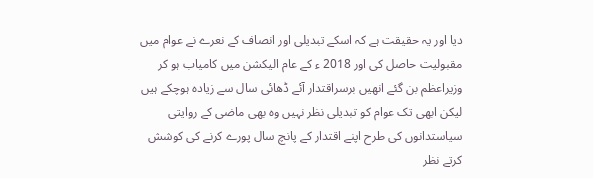دیا اور یہ حقیقت ہے کہ اسکے تبدیلی اور انصاف کے نعرے نے عوام میں مقبولیت حاصل کی اور 2018 ء کے عام الیکشن میں کامیاب ہو کر وزیراعظم بن گئے انھیں برسراقتدار آئے ڈھائی سال سے زیادہ ہوچکے ہیں لیکن ابھی تک عوام کو تبدیلی نظر نہیں وہ بھی ماضی کے روایتی سیاستدانوں کی طرح اپنے اقتدار کے پانچ سال پورے کرنے کی کوشش کرتے نظر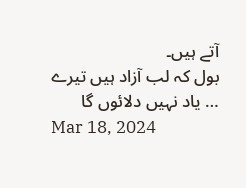آتے ہیں۔
بول کہ لب آزاد ہیں تیرے … یاد نہیں دلائوں گا
Mar 18, 2024